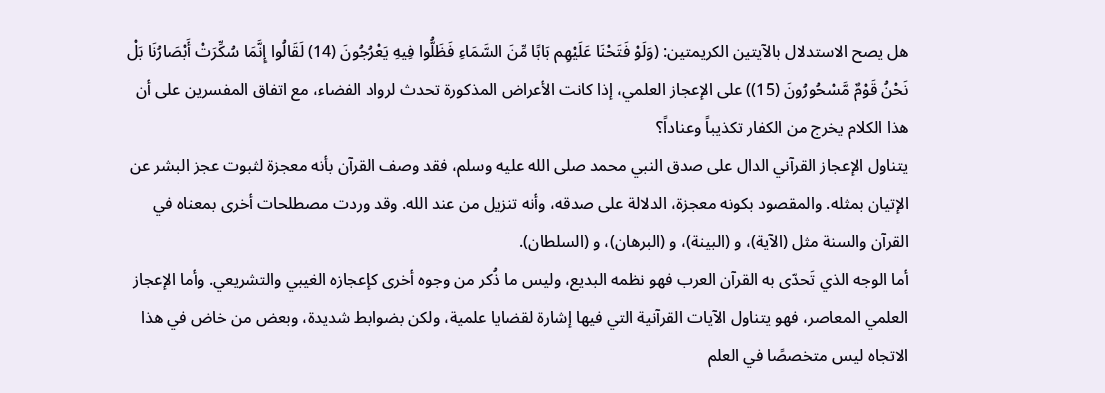هل يصح الاستدلال بالآيتين الكريمتين: (وَلَوْ فَتَحْنَا عَلَيْهِم بَابًا مِّنَ السَّمَاءِ فَظَلُّوا فِيهِ يَعْرُجُونَ (14) لَقَالُوا إِنَّمَا سُكِّرَتْ أَبْصَارُنَا بَلْ نَحْنُ قَوْمٌ مَّسْحُورُونَ (15)) على الإعجاز العلمي، إذا كانت الأعراض المذكورة تحدث لرواد الفضاء، مع اتفاق المفسرين على أن هذا الكلام يخرج من الكفار تكذيباً وعناداً؟
يتناول الإعجاز القرآني الدال على صدق النبي محمد صلى الله عليه وسلم، فقد وصف القرآن بأنه معجزة لثبوت عجز البشر عن الإتيان بمثله. والمقصود بكونه معجزة، الدلالة على صدقه، وأنه تنزيل من عند الله. وقد وردت مصطلحات أخرى بمعناه في القرآن والسنة مثل (الآية)، و (البينة)، و (البرهان)، و (السلطان).
أما الوجه الذي تَحدّى به القرآن العرب فهو نظمه البديع، وليس ما ذُكر من وجوه أخرى كإعجازه الغيبي والتشريعي. وأما الإعجاز العلمي المعاصر، فهو يتناول الآيات القرآنية التي فيها إشارة لقضايا علمية، ولكن بضوابط شديدة، وبعض من خاض في هذا الاتجاه ليس متخصصًا في العلم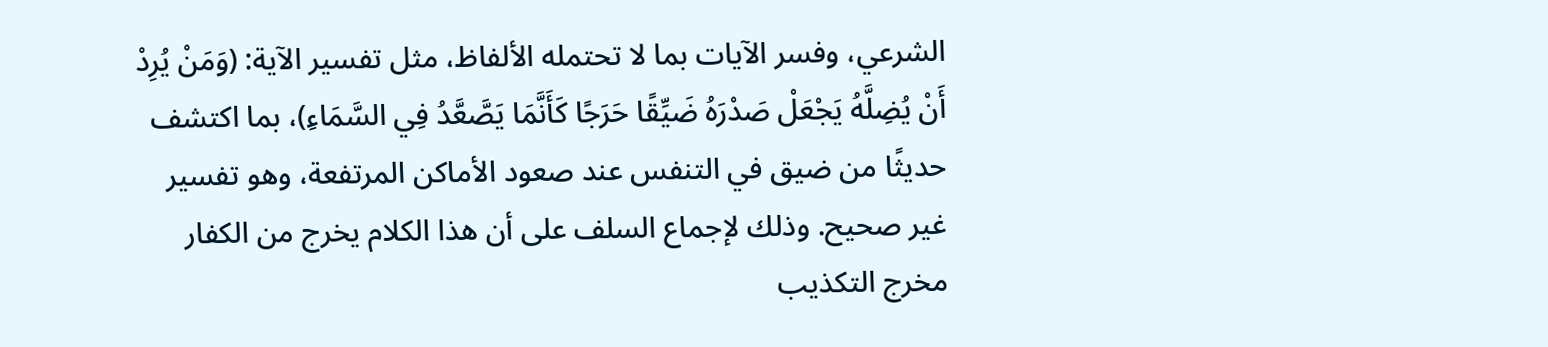الشرعي، وفسر الآيات بما لا تحتمله الألفاظ، مثل تفسير الآية: (وَمَنْ يُرِدْ أَنْ يُضِلَّهُ يَجْعَلْ صَدْرَهُ ضَيِّقًا حَرَجًا كَأَنَّمَا يَصَّعَّدُ فِي السَّمَاءِ)، بما اكتشف حديثًا من ضيق في التنفس عند صعود الأماكن المرتفعة، وهو تفسير غير صحيح. وذلك لإجماع السلف على أن هذا الكلام يخرج من الكفار مخرج التكذيب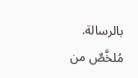بالرسالة.
مُلخَّصٌ من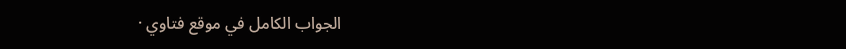الجواب الكامل في موقع فتاوي ·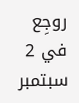روجِع في 2 سبتمبر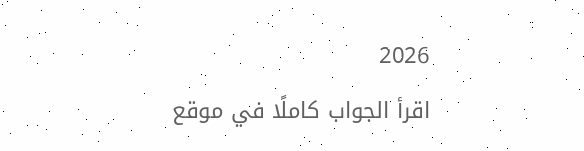2026
اقرأ الجواب كاملًا في موقع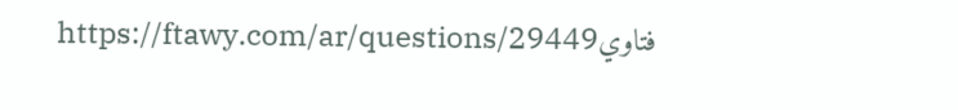فتاويhttps://ftawy.com/ar/questions/29449